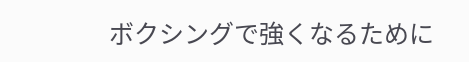ボクシングで強くなるために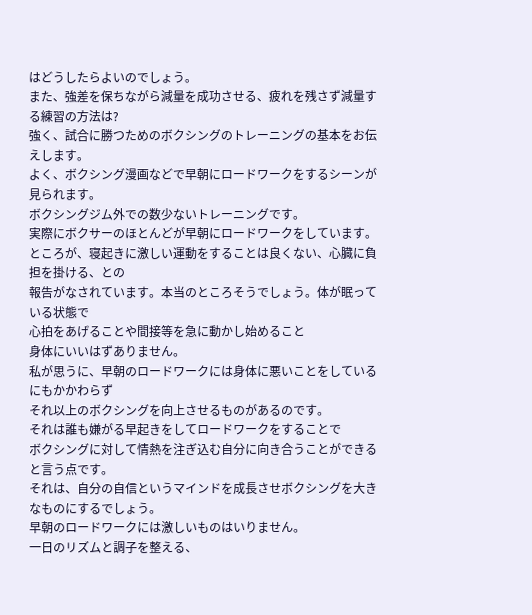はどうしたらよいのでしょう。
また、強差を保ちながら減量を成功させる、疲れを残さず減量する練習の方法は?
強く、試合に勝つためのボクシングのトレーニングの基本をお伝えします。
よく、ボクシング漫画などで早朝にロードワークをするシーンが見られます。
ボクシングジム外での数少ないトレーニングです。
実際にボクサーのほとんどが早朝にロードワークをしています。
ところが、寝起きに激しい運動をすることは良くない、心臓に負担を掛ける、との
報告がなされています。本当のところそうでしょう。体が眠っている状態で
心拍をあげることや間接等を急に動かし始めること
身体にいいはずありません。
私が思うに、早朝のロードワークには身体に悪いことをしているにもかかわらず
それ以上のボクシングを向上させるものがあるのです。
それは誰も嫌がる早起きをしてロードワークをすることで
ボクシングに対して情熱を注ぎ込む自分に向き合うことができる
と言う点です。
それは、自分の自信というマインドを成長させボクシングを大きなものにするでしょう。
早朝のロードワークには激しいものはいりません。
一日のリズムと調子を整える、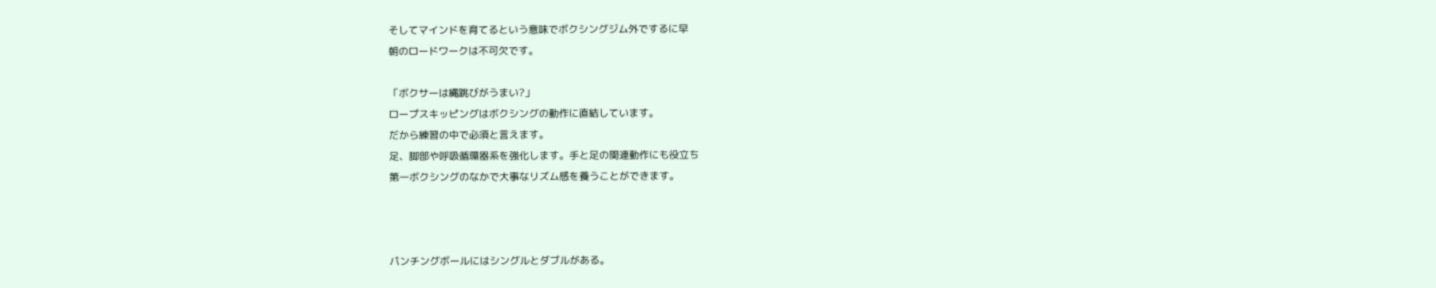そしてマインドを育てるという意味でボクシングジム外でするに早
朝のロードワークは不可欠です。

「ボクサーは縄跳びがうまい?」
ロープスキッピングはボクシングの動作に直結しています。
だから練習の中で必須と言えます。
足、脚部や呼吸循環器系を強化します。手と足の関連動作にも役立ち
第一ボクシングのなかで大事なリズム感を養うことができます。



パンチングボールにはシングルとダブルがある。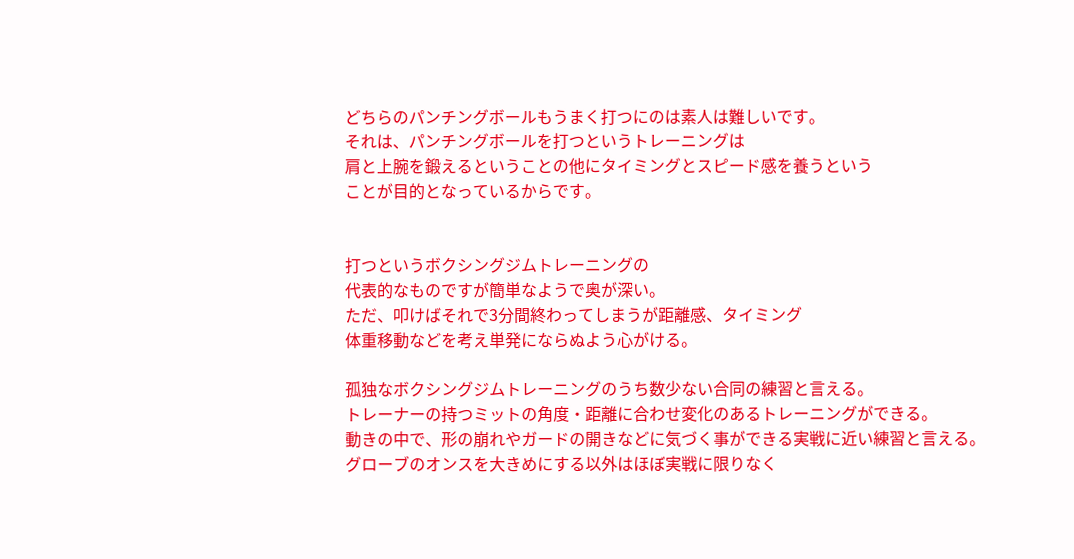どちらのパンチングボールもうまく打つにのは素人は難しいです。
それは、パンチングボールを打つというトレーニングは
肩と上腕を鍛えるということの他にタイミングとスピード感を養うという
ことが目的となっているからです。


打つというボクシングジムトレーニングの
代表的なものですが簡単なようで奥が深い。
ただ、叩けばそれで3分間終わってしまうが距離感、タイミング
体重移動などを考え単発にならぬよう心がける。

孤独なボクシングジムトレーニングのうち数少ない合同の練習と言える。
トレーナーの持つミットの角度・距離に合わせ変化のあるトレーニングができる。
動きの中で、形の崩れやガードの開きなどに気づく事ができる実戦に近い練習と言える。
グローブのオンスを大きめにする以外はほぼ実戦に限りなく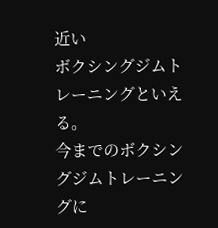近い
ボクシングジムトレーニングといえる。
今までのボクシングジムトレーニングに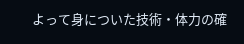よって身についた技術・体力の確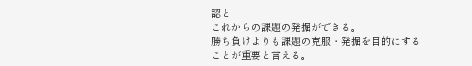認と
これからの課題の発掘ができる。
勝ち負けよりも課題の克服・発掘を目的にすることが重要と言える。